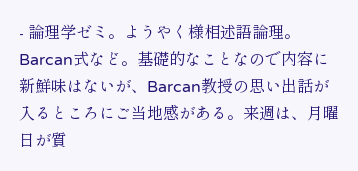- 論理学ゼミ。ようやく様相述語論理。Barcan式など。基礎的なことなので内容に新鮮味はないが、Barcan教授の思い出話が入るところにご当地感がある。来週は、月曜日が質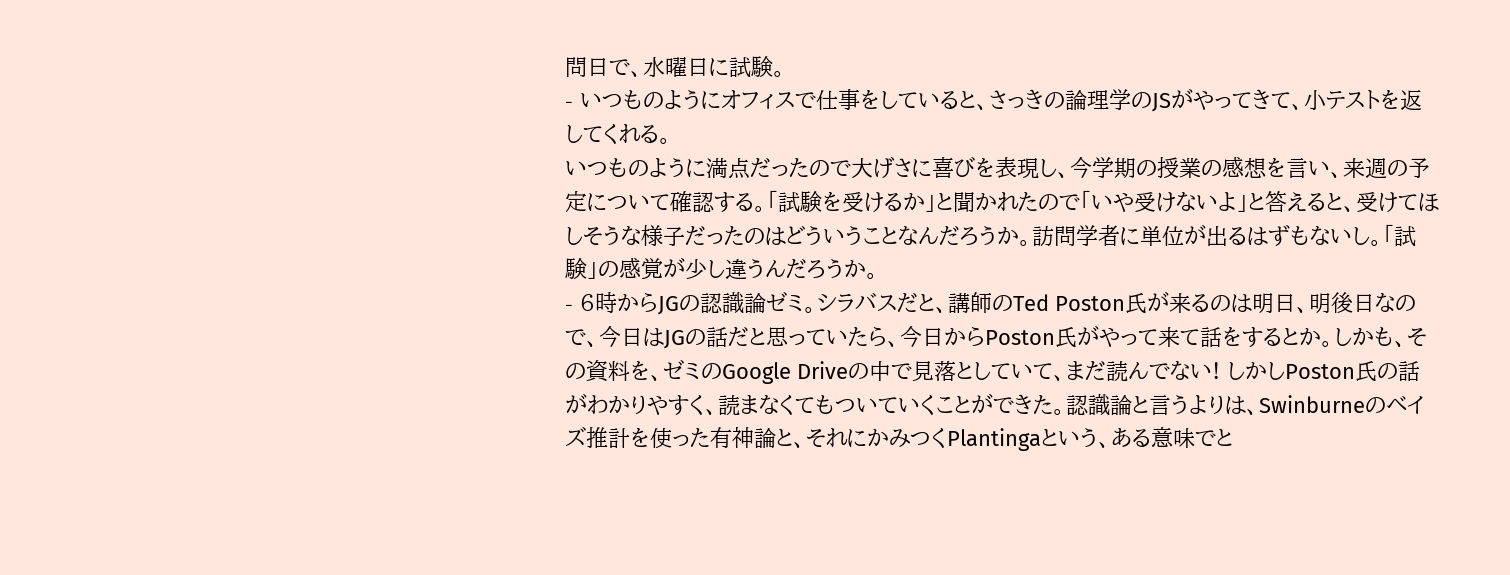問日で、水曜日に試験。
- いつものようにオフィスで仕事をしていると、さっきの論理学のJSがやってきて、小テストを返してくれる。
いつものように満点だったので大げさに喜びを表現し、今学期の授業の感想を言い、来週の予定について確認する。「試験を受けるか」と聞かれたので「いや受けないよ」と答えると、受けてほしそうな様子だったのはどういうことなんだろうか。訪問学者に単位が出るはずもないし。「試験」の感覚が少し違うんだろうか。
- 6時からJGの認識論ゼミ。シラバスだと、講師のTed Poston氏が来るのは明日、明後日なので、今日はJGの話だと思っていたら、今日からPoston氏がやって来て話をするとか。しかも、その資料を、ゼミのGoogle Driveの中で見落としていて、まだ読んでない! しかしPoston氏の話がわかりやすく、読まなくてもついていくことができた。認識論と言うよりは、Swinburneのベイズ推計を使った有神論と、それにかみつくPlantingaという、ある意味でと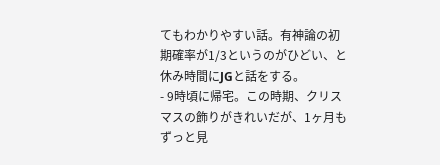てもわかりやすい話。有神論の初期確率が1/3というのがひどい、と休み時間にJGと話をする。
- 9時頃に帰宅。この時期、クリスマスの飾りがきれいだが、1ヶ月もずっと見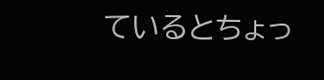ているとちょっ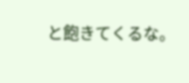と飽きてくるな。